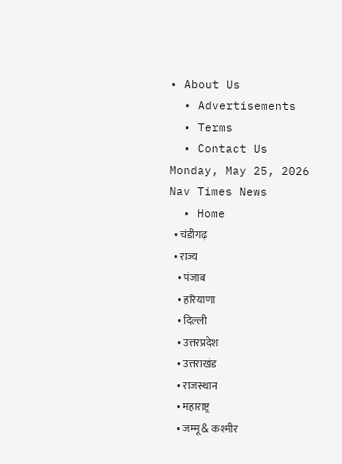• About Us
  • Advertisements
  • Terms
  • Contact Us
Monday, May 25, 2026
Nav Times News
  • Home
  • चंडीगढ़
  • राज्य
    • पंजाब
    • हरियाणा
    • दिल्ली
    • उत्तरप्रदेश
    • उत्तराखंड
    • राजस्थान
    • महाराष्ट्र
    • जम्मू & कश्मीर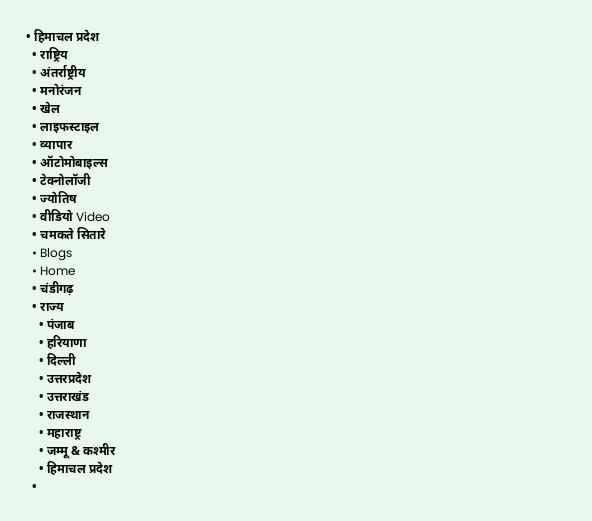• हिमाचल प्रदेश
  • राष्ट्रिय
  • अंतर्राष्ट्रीय
  • मनोरंजन
  • खेल
  • लाइफस्टाइल
  • व्यापार
  • ऑटोमोबाइल्स
  • टेक्नोलॉजी
  • ज्योतिष
  • वीडियो Video
  • चमकते सितारे
  • Blogs
  • Home
  • चंडीगढ़
  • राज्य
    • पंजाब
    • हरियाणा
    • दिल्ली
    • उत्तरप्रदेश
    • उत्तराखंड
    • राजस्थान
    • महाराष्ट्र
    • जम्मू & कश्मीर
    • हिमाचल प्रदेश
  •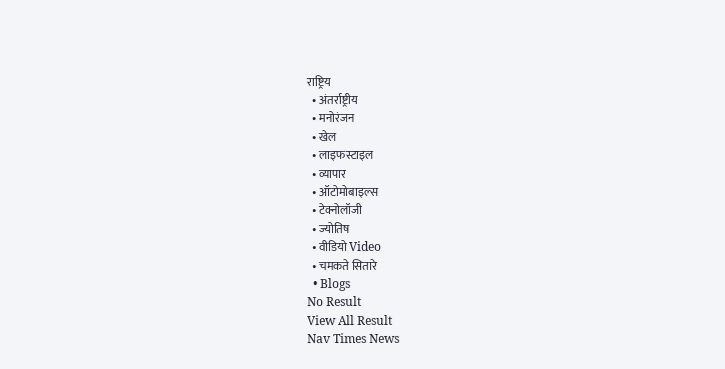राष्ट्रिय
  • अंतर्राष्ट्रीय
  • मनोरंजन
  • खेल
  • लाइफस्टाइल
  • व्यापार
  • ऑटोमोबाइल्स
  • टेक्नोलॉजी
  • ज्योतिष
  • वीडियो Video
  • चमकते सितारे
  • Blogs
No Result
View All Result
Nav Times News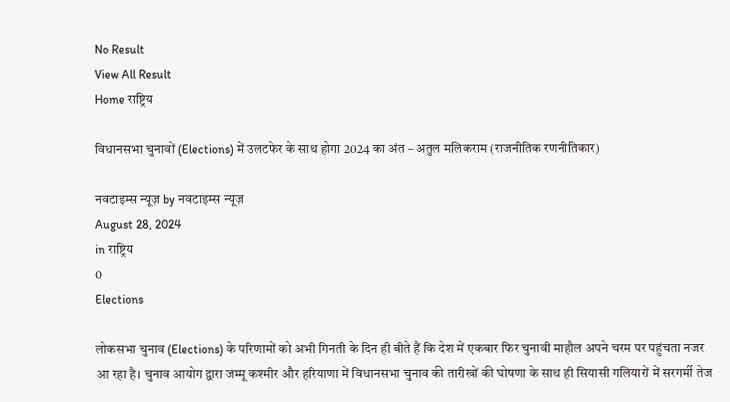No Result
View All Result
Home राष्ट्रिय

विधानसभा चुनावों (Elections) में उलटफेर के साथ होगा 2024 का अंत – अतुल मलिकराम (राजनीतिक रणनीतिकार)

नवटाइम्स न्यूज़ by नवटाइम्स न्यूज़
August 28, 2024
in राष्ट्रिय
0
Elections

लोकसभा चुनाव (Elections) के परिणामों को अभी गिनती के दिन ही बीते हैं कि देश में एकबार फिर चुनावी माहौल अपने चरम पर पहुंचता नजर आ रहा है। चुनाव आयोग द्वारा जम्मू कश्मीर और हरियाणा में विधानसभा चुनाव की तारीखों की घोषणा के साथ ही सियासी गलियारों में सरगर्मी तेज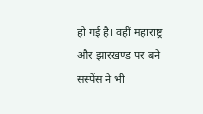हो गई है। वहीं महाराष्ट्र और झारखण्ड पर बने सस्पेंस ने भी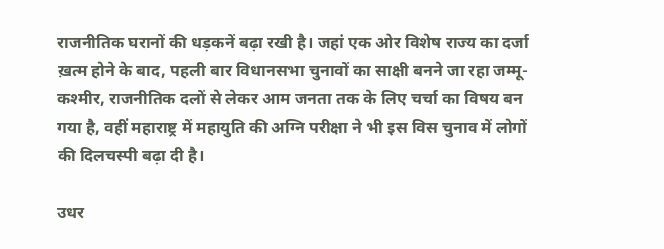राजनीतिक घरानों की धड़कनें बढ़ा रखी है। जहां एक ओर विशेष राज्य का दर्जा ख़त्म होने के बाद, पहली बार विधानसभा चुनावों का साक्षी बनने जा रहा जम्मू-कश्मीर, राजनीतिक दलों से लेकर आम जनता तक के लिए चर्चा का विषय बन गया है, वहीं महाराष्ट्र में महायुति की अग्नि परीक्षा ने भी इस विस चुनाव में लोगों की दिलचस्पी बढ़ा दी है।

उधर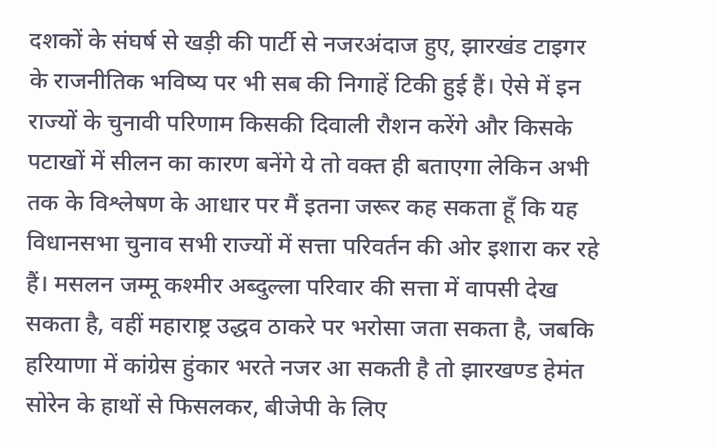दशकों के संघर्ष से खड़ी की पार्टी से नजरअंदाज हुए, झारखंड टाइगर के राजनीतिक भविष्य पर भी सब की निगाहें टिकी हुई हैं। ऐसे में इन राज्यों के चुनावी परिणाम किसकी दिवाली रौशन करेंगे और किसके पटाखों में सीलन का कारण बनेंगे ये तो वक्त ही बताएगा लेकिन अभी तक के विश्लेषण के आधार पर मैं इतना जरूर कह सकता हूँ कि यह विधानसभा चुनाव सभी राज्यों में सत्ता परिवर्तन की ओर इशारा कर रहे हैं। मसलन जम्मू कश्मीर अब्दुल्ला परिवार की सत्ता में वापसी देख सकता है, वहीं महाराष्ट्र उद्धव ठाकरे पर भरोसा जता सकता है, जबकि हरियाणा में कांग्रेस हुंकार भरते नजर आ सकती है तो झारखण्ड हेमंत सोरेन के हाथों से फिसलकर, बीजेपी के लिए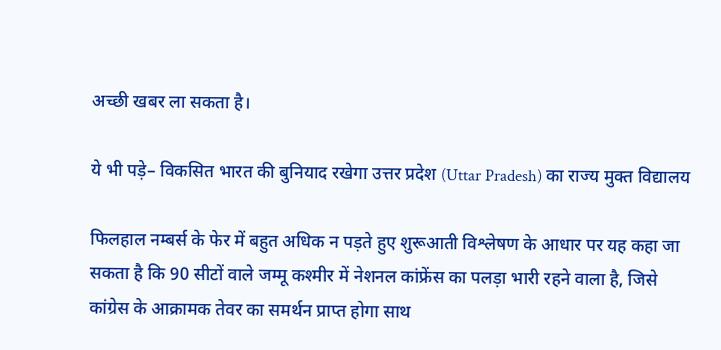अच्छी खबर ला सकता है।

ये भी पड़े– विकसित भारत की बुनियाद रखेगा उत्तर प्रदेश (Uttar Pradesh) का राज्य मुक्त विद्यालय

फिलहाल नम्बर्स के फेर में बहुत अधिक न पड़ते हुए शुरूआती विश्लेषण के आधार पर यह कहा जा सकता है कि 90 सीटों वाले जम्मू कश्मीर में नेशनल कांफ्रेंस का पलड़ा भारी रहने वाला है, जिसे कांग्रेस के आक्रामक तेवर का समर्थन प्राप्त होगा साथ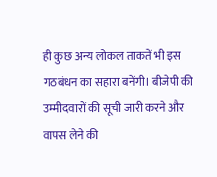ही कुछ अन्य लोकल ताकतें भी इस गठबंधन का सहारा बनेंगी। बीजेपी की उम्मीदवारों की सूची जारी करने और वापस लेने की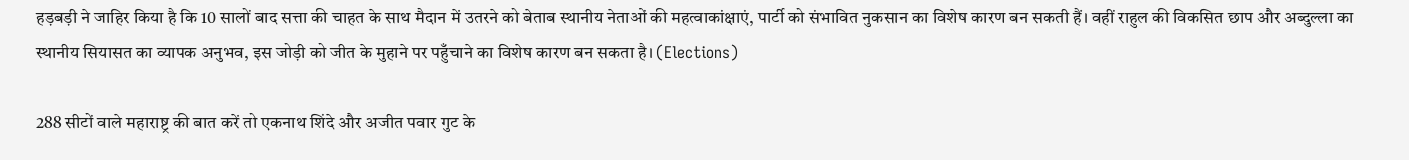हड़बड़ी ने जाहिर किया है कि 10 सालों बाद सत्ता की चाहत के साथ मैदान में उतरने को बेताब स्थानीय नेताओं की महत्वाकांक्षाएं, पार्टी को संभावित नुकसान का विशेष कारण बन सकती हैं। वहीं राहुल की विकसित छाप और अब्दुल्ला का स्थानीय सियासत का व्यापक अनुभव, इस जोड़ी को जीत के मुहाने पर पहुँचाने का विशेष कारण बन सकता है। (Elections)

288 सीटों वाले महाराष्ट्र की बात करें तो एकनाथ शिंदे और अजीत पवार गुट के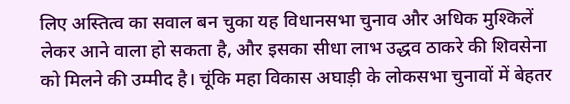लिए अस्तित्व का सवाल बन चुका यह विधानसभा चुनाव और अधिक मुश्किलें लेकर आने वाला हो सकता है, और इसका सीधा लाभ उद्धव ठाकरे की शिवसेना को मिलने की उम्मीद है। चूंकि महा विकास अघाड़ी के लोकसभा चुनावों में बेहतर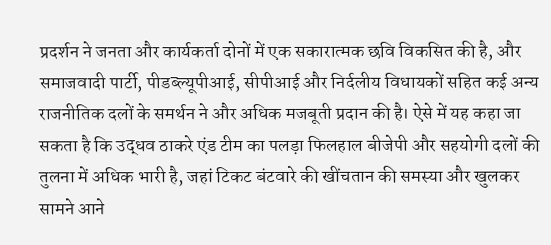प्रदर्शन ने जनता और कार्यकर्ता दोनों में एक सकारात्मक छवि विकसित की है, और समाजवादी पार्टी, पीडब्ल्यूपीआई, सीपीआई और निर्दलीय विधायकों सहित कई अन्य राजनीतिक दलों के समर्थन ने और अधिक मजबूती प्रदान की है। ऐसे में यह कहा जा सकता है कि उद्धव ठाकरे एंड टीम का पलड़ा फिलहाल बीजेपी और सहयोगी दलों की तुलना में अधिक भारी है, जहां टिकट बंटवारे की खींचतान की समस्या और खुलकर सामने आने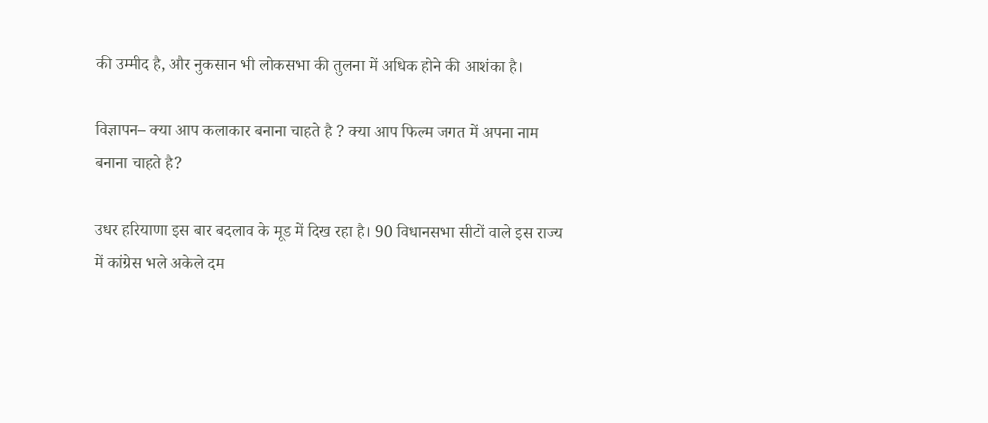की उम्मीद है, और नुकसान भी लोकसभा की तुलना में अधिक होने की आशंका है।

विज्ञापन– क्या आप कलाकार बनाना चाहते है ? क्या आप फिल्म जगत में अपना नाम बनाना चाहते है?

उधर हरियाणा इस बार बदलाव के मूड में दिख रहा है। 90 विधानसभा सीटों वाले इस राज्य में कांग्रेस भले अकेले दम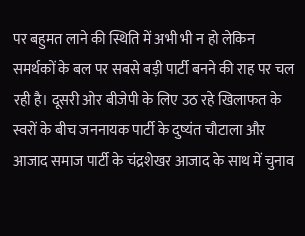पर बहुमत लाने की स्थिति में अभी भी न हो लेकिन समर्थकों के बल पर सबसे बड़ी पार्टी बनने की राह पर चल रही है। दूसरी ओर बीजेपी के लिए उठ रहे खिलाफत के स्वरों के बीच जननायक पार्टी के दुष्यंत चौटाला और आजाद समाज पार्टी के चंद्रशेखर आजाद के साथ में चुनाव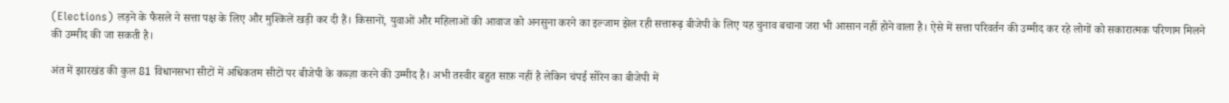(Elections) लड़ने के फैसले ने सत्ता पक्ष के लिए और मुश्किलें खड़ी कर दी हैं। किसानों, युवाओं और महिलाओं की आवाज को अनसुना करने का इल्जाम झेल रही सत्तारूढ़ बीजेपी के लिए यह चुनाव बचाना जरा भी आसान नहीं होने वाला है। ऐसे में सत्ता परिवर्तन की उम्मीद कर रहे लोगों को सकारात्मक परिणाम मिलने की उम्मीद की जा सकती है।

अंत में झारखंड की कुल 81 विधानसभा सीटों में अधिकतम सीटों पर बीजेपी के कब्ज़ा करने की उम्मीद है। अभी तस्वीर बहुत साफ़ नहीं है लेकिन चंपई सोरेन का बीजेपी में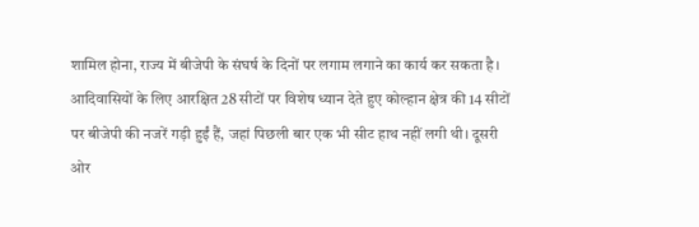शामिल होना, राज्य में बीजेपी के संघर्ष के दिनों पर लगाम लगाने का कार्य कर सकता है। आदिवासियों के लिए आरक्षित 28 सीटों पर विशेष ध्यान देते हुए कोल्हान क्षेत्र की 14 सीटों पर बीजेपी की नजरें गड़ी हुईं हैं, जहां पिछली बार एक भी सीट हाथ नहीं लगी थी। दूसरी ओर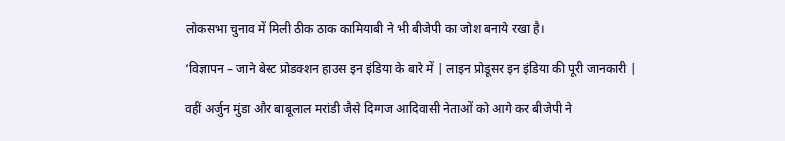लोकसभा चुनाव में मिली ठीक ठाक कामियाबी ने भी बीजेपी का जोश बनाये रखा है।

‘विज्ञापन – जाने बेस्ट प्रोडक्शन हाउस इन इंडिया के बारे में | लाइन प्रोडूसर इन इंडिया की पूरी जानकारी |

वहीं अर्जुन मुंडा और बाबूलाल मरांडी जैसे दिग्गज आदिवासी नेताओं को आगे कर बीजेपी ने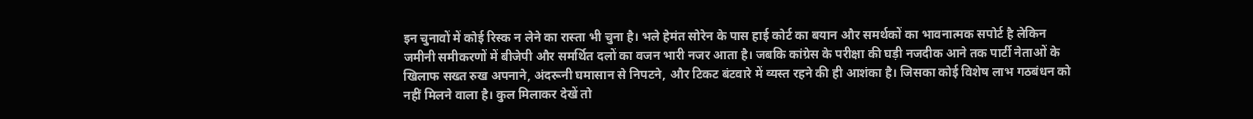इन चुनावों में कोई रिस्क न लेने का रास्ता भी चुना है। भले हेमंत सोरेन के पास हाई कोर्ट का बयान और समर्थकों का भावनात्मक सपोर्ट है लेकिन जमीनी समीकरणों में बीजेपी और समर्थित दलों का वजन भारी नजर आता है। जबकि कांग्रेस के परीक्षा की घड़ी नजदीक आने तक पार्टी नेताओं के खिलाफ सख्त रुख अपनाने, अंदरूनी घमासान से निपटने, और टिकट बंटवारे में व्यस्त रहने की ही आशंका है। जिसका कोई विशेष लाभ गठबंधन को नहीं मिलने वाला है। कुल मिलाकर देखें तो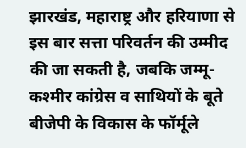झारखंड, महाराष्ट्र और हरियाणा से इस बार सत्ता परिवर्तन की उम्मीद की जा सकती है, जबकि जम्मू-कश्मीर कांग्रेस व साथियों के बूते बीजेपी के विकास के फॉर्मूले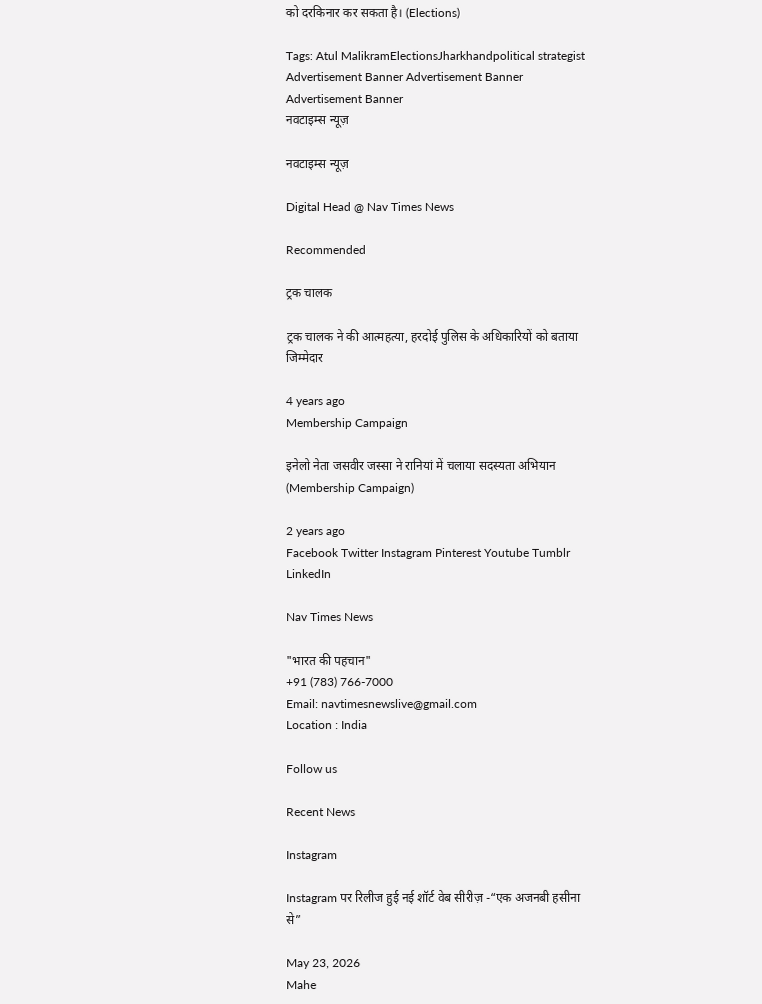को दरकिनार कर सकता है। (Elections)

Tags: Atul MalikramElectionsJharkhandpolitical strategist
Advertisement Banner Advertisement Banner Advertisement Banner
नवटाइम्स न्यूज़

नवटाइम्स न्यूज़

Digital Head @ Nav Times News

Recommended

ट्रक चालक

ट्रक चालक ने की आत्महत्या, हरदोई पुलिस के अधिकारियों को बताया जिम्मेदार

4 years ago
Membership Campaign

इनेलो नेता जसवीर जस्सा ने रानियां में चलाया सदस्यता अभियान (Membership Campaign)

2 years ago
Facebook Twitter Instagram Pinterest Youtube Tumblr LinkedIn

Nav Times News

"भारत की पहचान"
+91 (783) 766-7000
Email: navtimesnewslive@gmail.com
Location : India

Follow us

Recent News

Instagram

Instagram पर रिलीज हुई नई शॉर्ट वेब सीरीज़ -“एक अजनबी हसीना से”

May 23, 2026
Mahe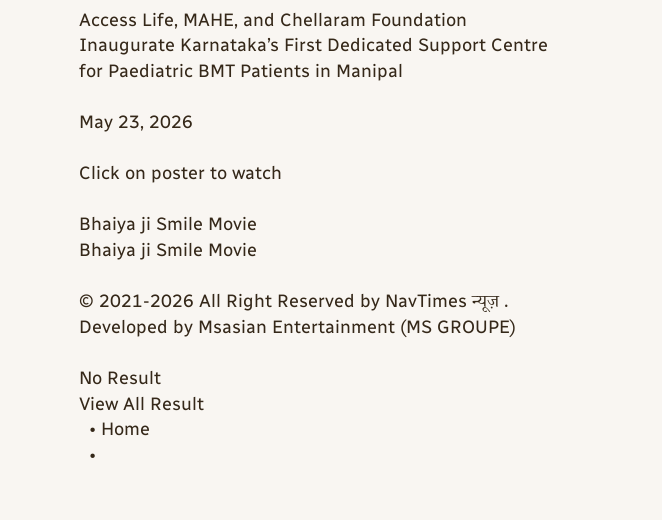Access Life, MAHE, and Chellaram Foundation Inaugurate Karnataka’s First Dedicated Support Centre for Paediatric BMT Patients in Manipal

May 23, 2026

Click on poster to watch

Bhaiya ji Smile Movie
Bhaiya ji Smile Movie

© 2021-2026 All Right Reserved by NavTimes न्यूज़ . Developed by Msasian Entertainment (MS GROUPE)

No Result
View All Result
  • Home
  •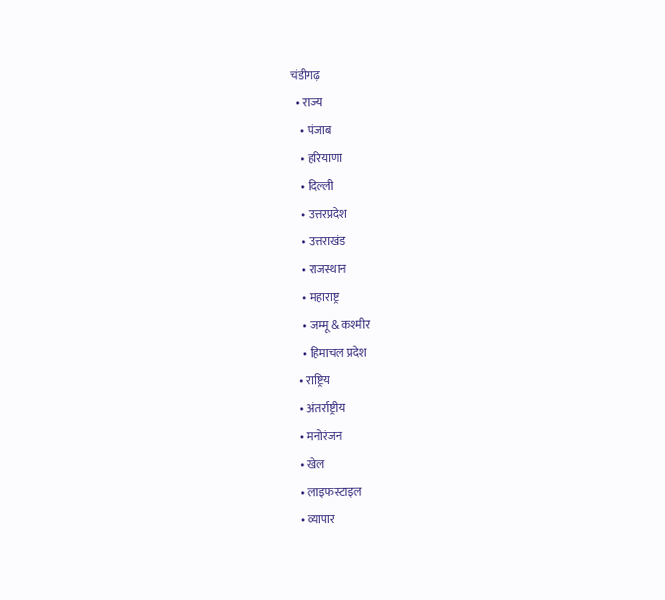चंडीगढ़
  • राज्य
    • पंजाब
    • हरियाणा
    • दिल्ली
    • उत्तरप्रदेश
    • उत्तराखंड
    • राजस्थान
    • महाराष्ट्र
    • जम्मू & कश्मीर
    • हिमाचल प्रदेश
  • राष्ट्रिय
  • अंतर्राष्ट्रीय
  • मनोरंजन
  • खेल
  • लाइफस्टाइल
  • व्यापार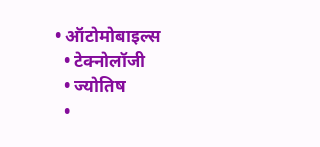• ऑटोमोबाइल्स
  • टेक्नोलॉजी
  • ज्योतिष
  •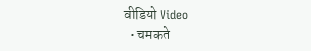वीडियो Video
  • चमकते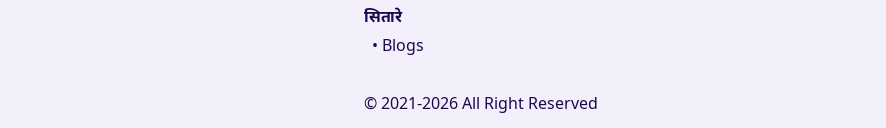सितारे
  • Blogs

© 2021-2026 All Right Reserved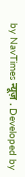by NavTimes न्यूज़ . Developed by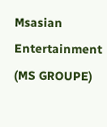Msasian Entertainment (MS GROUPE)